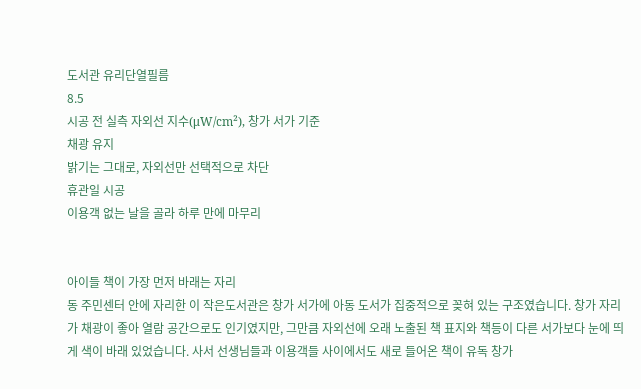도서관 유리단열필름
8.5
시공 전 실측 자외선 지수(μW/cm²), 창가 서가 기준
채광 유지
밝기는 그대로, 자외선만 선택적으로 차단
휴관일 시공
이용객 없는 날을 골라 하루 만에 마무리


아이들 책이 가장 먼저 바래는 자리
동 주민센터 안에 자리한 이 작은도서관은 창가 서가에 아동 도서가 집중적으로 꽂혀 있는 구조였습니다. 창가 자리가 채광이 좋아 열람 공간으로도 인기였지만, 그만큼 자외선에 오래 노출된 책 표지와 책등이 다른 서가보다 눈에 띄게 색이 바래 있었습니다. 사서 선생님들과 이용객들 사이에서도 새로 들어온 책이 유독 창가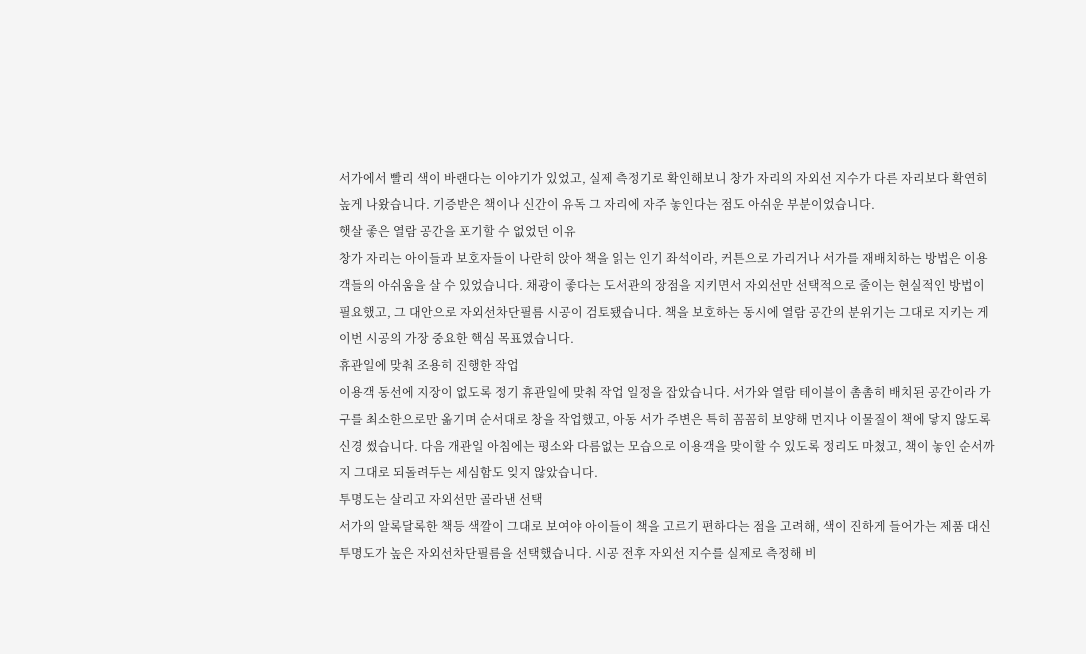서가에서 빨리 색이 바랜다는 이야기가 있었고, 실제 측정기로 확인해보니 창가 자리의 자외선 지수가 다른 자리보다 확연히 높게 나왔습니다. 기증받은 책이나 신간이 유독 그 자리에 자주 놓인다는 점도 아쉬운 부분이었습니다.
햇살 좋은 열람 공간을 포기할 수 없었던 이유
창가 자리는 아이들과 보호자들이 나란히 앉아 책을 읽는 인기 좌석이라, 커튼으로 가리거나 서가를 재배치하는 방법은 이용객들의 아쉬움을 살 수 있었습니다. 채광이 좋다는 도서관의 장점을 지키면서 자외선만 선택적으로 줄이는 현실적인 방법이 필요했고, 그 대안으로 자외선차단필름 시공이 검토됐습니다. 책을 보호하는 동시에 열람 공간의 분위기는 그대로 지키는 게 이번 시공의 가장 중요한 핵심 목표였습니다.
휴관일에 맞춰 조용히 진행한 작업
이용객 동선에 지장이 없도록 정기 휴관일에 맞춰 작업 일정을 잡았습니다. 서가와 열람 테이블이 촘촘히 배치된 공간이라 가구를 최소한으로만 옮기며 순서대로 창을 작업했고, 아동 서가 주변은 특히 꼼꼼히 보양해 먼지나 이물질이 책에 닿지 않도록 신경 썼습니다. 다음 개관일 아침에는 평소와 다름없는 모습으로 이용객을 맞이할 수 있도록 정리도 마쳤고, 책이 놓인 순서까지 그대로 되돌려두는 세심함도 잊지 않았습니다.
투명도는 살리고 자외선만 골라낸 선택
서가의 알록달록한 책등 색깔이 그대로 보여야 아이들이 책을 고르기 편하다는 점을 고려해, 색이 진하게 들어가는 제품 대신 투명도가 높은 자외선차단필름을 선택했습니다. 시공 전후 자외선 지수를 실제로 측정해 비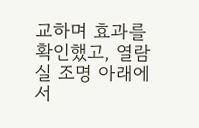교하며 효과를 확인했고, 열람실 조명 아래에서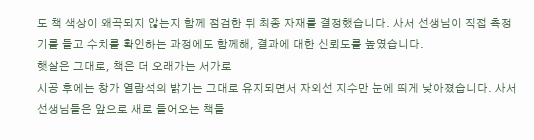도 책 색상이 왜곡되지 않는지 함께 점검한 뒤 최종 자재를 결정했습니다. 사서 선생님이 직접 측정기를 들고 수치를 확인하는 과정에도 함께해, 결과에 대한 신뢰도를 높였습니다.
햇살은 그대로, 책은 더 오래가는 서가로
시공 후에는 창가 열람석의 밝기는 그대로 유지되면서 자외선 지수만 눈에 띄게 낮아졌습니다. 사서 선생님들은 앞으로 새로 들어오는 책들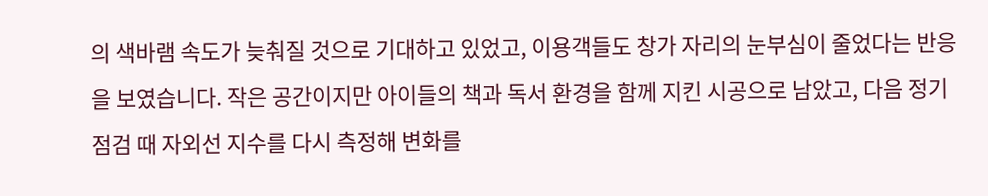의 색바램 속도가 늦춰질 것으로 기대하고 있었고, 이용객들도 창가 자리의 눈부심이 줄었다는 반응을 보였습니다. 작은 공간이지만 아이들의 책과 독서 환경을 함께 지킨 시공으로 남았고, 다음 정기 점검 때 자외선 지수를 다시 측정해 변화를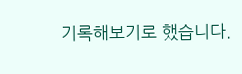기록해보기로 했습니다.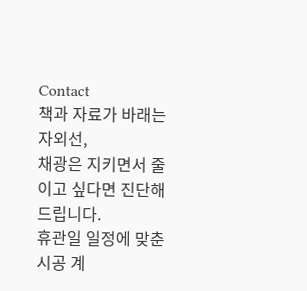Contact
책과 자료가 바래는 자외선,
채광은 지키면서 줄이고 싶다면 진단해드립니다.
휴관일 일정에 맞춘 시공 계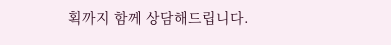획까지 함께 상담해드립니다.